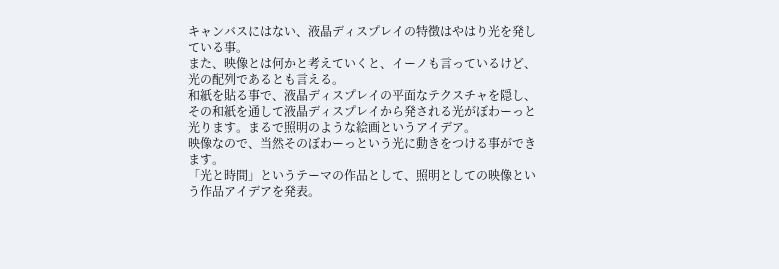キャンバスにはない、液晶ディスプレイの特徴はやはり光を発している事。
また、映像とは何かと考えていくと、イーノも言っているけど、光の配列であるとも言える。
和紙を貼る事で、液晶ディスプレイの平面なテクスチャを隠し、その和紙を通して液晶ディスプレイから発される光がぼわーっと光ります。まるで照明のような絵画というアイデア。
映像なので、当然そのぼわーっという光に動きをつける事ができます。
「光と時間」というテーマの作品として、照明としての映像という作品アイデアを発表。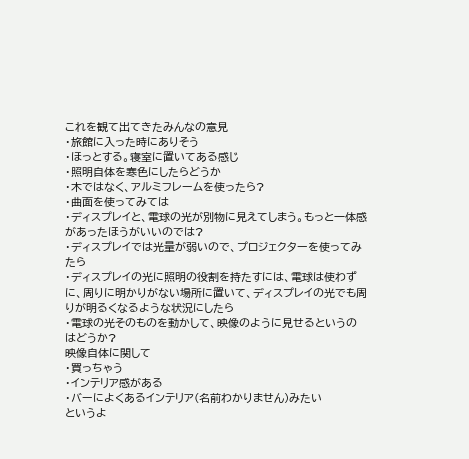これを観て出てきたみんなの意見
・旅館に入った時にありそう
・ほっとする。寝室に置いてある感じ
・照明自体を寒色にしたらどうか
・木ではなく、アルミフレームを使ったら?
・曲面を使ってみては
・ディスプレイと、電球の光が別物に見えてしまう。もっと一体感があったほうがいいのでは?
・ディスプレイでは光量が弱いので、プロジェクターを使ってみたら
・ディスプレイの光に照明の役割を持たすには、電球は使わずに、周りに明かりがない場所に置いて、ディスプレイの光でも周りが明るくなるような状況にしたら
・電球の光そのものを動かして、映像のように見せるというのはどうか?
映像自体に関して
・買っちゃう
・インテリア感がある
・バーによくあるインテリア(名前わかりません)みたい
というよ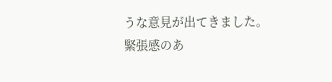うな意見が出てきました。
緊張感のあ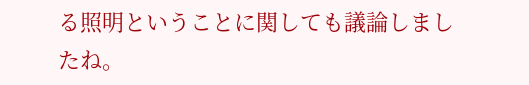る照明ということに関しても議論しましたね。